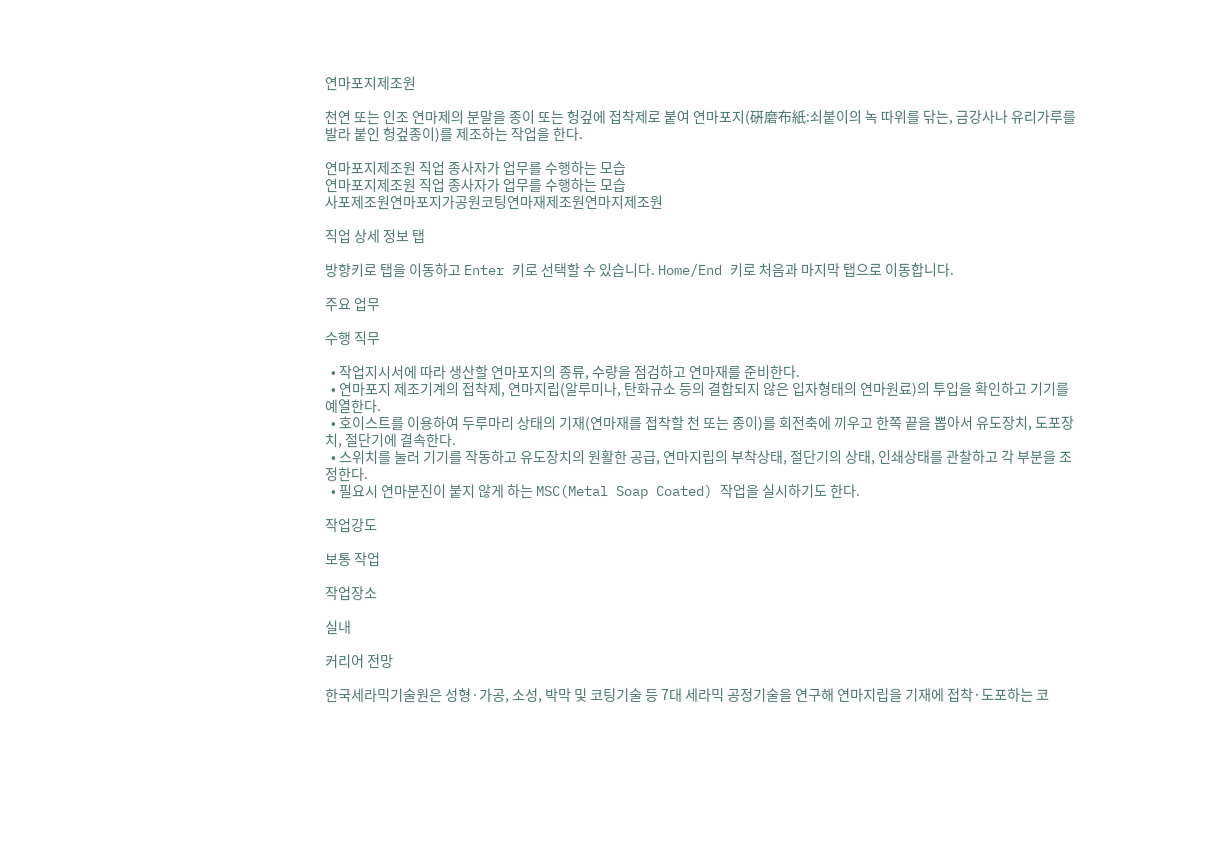연마포지제조원

천연 또는 인조 연마제의 분말을 종이 또는 헝겊에 접착제로 붙여 연마포지(硏磨布紙:쇠붙이의 녹 따위를 닦는, 금강사나 유리가루를 발라 붙인 헝겊종이)를 제조하는 작업을 한다.

연마포지제조원 직업 종사자가 업무를 수행하는 모습
연마포지제조원 직업 종사자가 업무를 수행하는 모습
사포제조원연마포지가공원코팅연마재제조원연마지제조원

직업 상세 정보 탭

방향키로 탭을 이동하고 Enter 키로 선택할 수 있습니다. Home/End 키로 처음과 마지막 탭으로 이동합니다.

주요 업무

수행 직무

  • 작업지시서에 따라 생산할 연마포지의 종류, 수량을 점검하고 연마재를 준비한다.
  • 연마포지 제조기계의 접착제, 연마지립(알루미나, 탄화규소 등의 결합되지 않은 입자형태의 연마원료)의 투입을 확인하고 기기를 예열한다.
  • 호이스트를 이용하여 두루마리 상태의 기재(연마재를 접착할 천 또는 종이)를 회전축에 끼우고 한쪽 끝을 뽑아서 유도장치, 도포장치, 절단기에 결속한다.
  • 스위치를 눌러 기기를 작동하고 유도장치의 원활한 공급, 연마지립의 부착상태, 절단기의 상태, 인쇄상태를 관찰하고 각 부분을 조정한다.
  • 필요시 연마분진이 붙지 않게 하는 MSC(Metal Soap Coated) 작업을 실시하기도 한다.

작업강도

보통 작업

작업장소

실내

커리어 전망

한국세라믹기술원은 성형·가공, 소성, 박막 및 코팅기술 등 7대 세라믹 공정기술을 연구해 연마지립을 기재에 접착·도포하는 코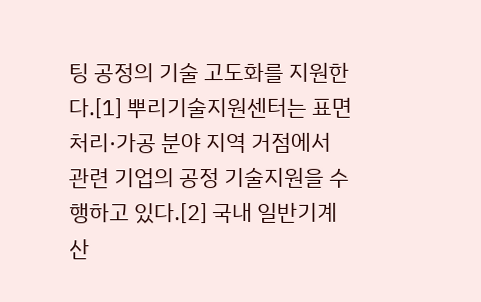팅 공정의 기술 고도화를 지원한다.[1] 뿌리기술지원센터는 표면처리·가공 분야 지역 거점에서 관련 기업의 공정 기술지원을 수행하고 있다.[2] 국내 일반기계산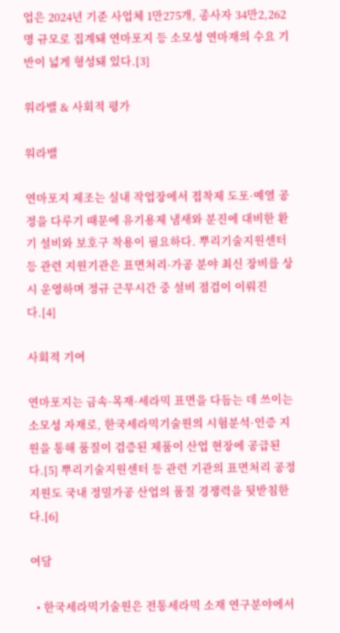업은 2024년 기준 사업체 1만275개, 종사자 34만2,262명 규모로 집계돼 연마포지 등 소모성 연마재의 수요 기반이 넓게 형성돼 있다.[3]

워라밸 & 사회적 평가

워라밸

연마포지 제조는 실내 작업장에서 접착제 도포·예열 공정을 다루기 때문에 유기용제 냄새와 분진에 대비한 환기 설비와 보호구 착용이 필요하다. 뿌리기술지원센터 등 관련 지원기관은 표면처리·가공 분야 최신 장비를 상시 운영하며 정규 근무시간 중 설비 점검이 이뤄진다.[4]

사회적 기여

연마포지는 금속·목재·세라믹 표면을 다듬는 데 쓰이는 소모성 자재로, 한국세라믹기술원의 시험분석·인증 지원을 통해 품질이 검증된 제품이 산업 현장에 공급된다.[5] 뿌리기술지원센터 등 관련 기관의 표면처리 공정 지원도 국내 정밀가공 산업의 품질 경쟁력을 뒷받침한다.[6]

여담

  • 한국세라믹기술원은 전통세라믹 소재 연구분야에서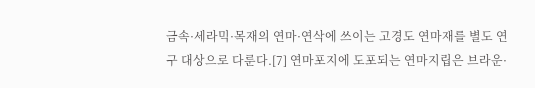금속·세라믹·목재의 연마·연삭에 쓰이는 고경도 연마재를 별도 연구 대상으로 다룬다.[7] 연마포지에 도포되는 연마지립은 브라운·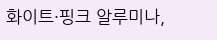화이트·핑크 알루미나,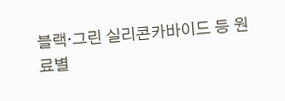블랙·그린 실리콘카바이드 등 원료별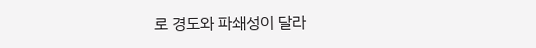로 경도와 파쇄성이 달라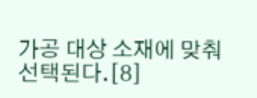가공 대상 소재에 맞춰 선택된다.[8]